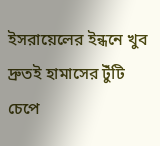ইসরায়েলের ইন্ধনে খুব দ্রুতই হামাসের টুঁটি চেপে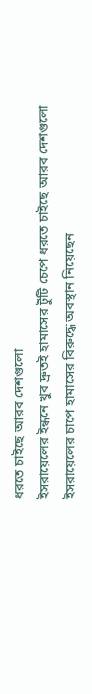ধরতে চাইছে আরব দেশগুলো
ইসরায়েলের ইন্ধনে খুব দ্রুতই হামাসের টুঁটি চেপে ধরতে চাইছে আরব দেশগুলো
ইসরায়েলের চাপে হামাসের বিরুদ্ধে অবস্থান নিয়েছেন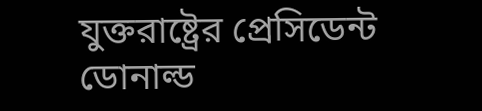যুক্তরাষ্ট্রের প্রেসিডেন্ট ডোনাল্ড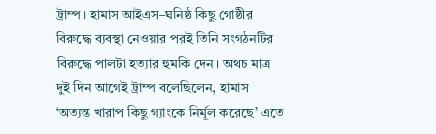ট্রাম্প। হামাস আইএস–ঘনিষ্ঠ কিছু গোষ্ঠীর বিরুদ্ধে ব্যবস্থা নেওয়ার পরই তিনি সংগঠনটির বিরুদ্ধে পালটা হত্যার হুমকি দেন। অথচ মাত্র দুই দিন আগেই ট্রাম্প বলেছিলেন, হামাস ‘অত্যন্ত খারাপ কিছু গ্যাংকে নির্মূল করেছে’ এতে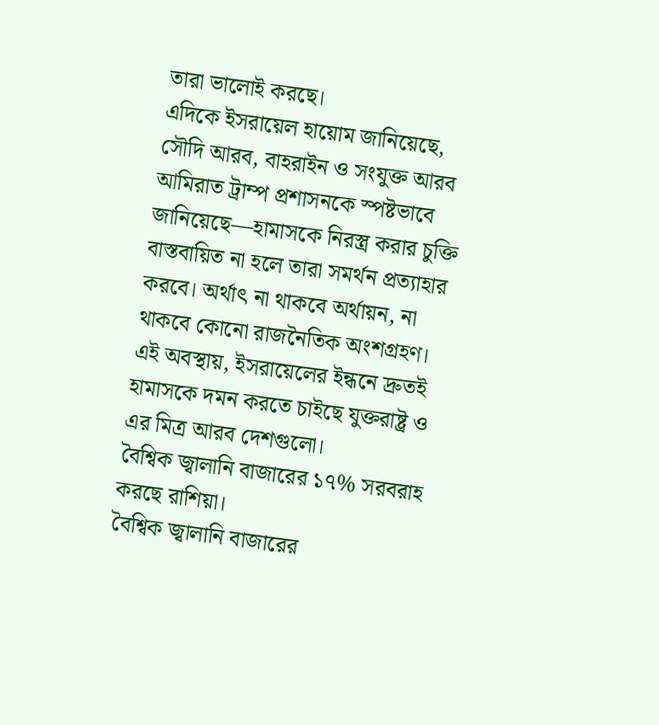তারা ভালোই করছে।
এদিকে ইসরায়েল হায়োম জানিয়েছে, সৌদি আরব, বাহরাইন ও সংযুক্ত আরব আমিরাত ট্রাম্প প্রশাসনকে স্পষ্টভাবে জানিয়েছে—হামাসকে নিরস্ত্র করার চুক্তি বাস্তবায়িত না হলে তারা সমর্থন প্রত্যাহার করবে। অর্থাৎ না থাকবে অর্থায়ন, না থাকবে কোনো রাজনৈতিক অংশগ্রহণ।
এই অবস্থায়, ইসরায়েলের ইন্ধনে দ্রুতই হামাসকে দমন করতে চাইছে যুক্তরাষ্ট্র ও এর মিত্র আরব দেশগুলো।
বৈশ্বিক জ্বালানি বাজারের ১৭% সরবরাহ করছে রাশিয়া।
বৈশ্বিক জ্বালানি বাজারের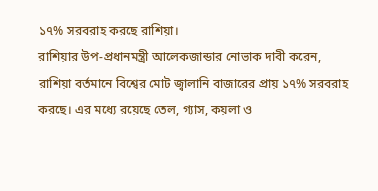১৭% সরবরাহ করছে রাশিয়া।
রাশিয়ার উপ-প্রধানমন্ত্রী আলেকজান্ডার নোভাক দাবী করেন,
রাশিয়া বর্তমানে বিশ্বের মোট জ্বালানি বাজারের প্রায় ১৭% সরবরাহ করছে। এর মধ্যে রয়েছে তেল, গ্যাস, কয়লা ও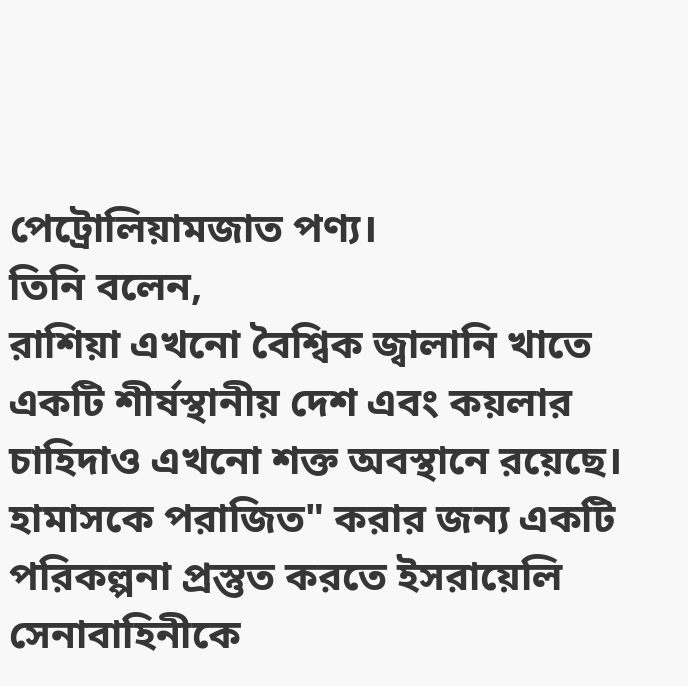পেট্রোলিয়ামজাত পণ্য।
তিনি বলেন,
রাশিয়া এখনো বৈশ্বিক জ্বালানি খাতে একটি শীর্ষস্থানীয় দেশ এবং কয়লার চাহিদাও এখনো শক্ত অবস্থানে রয়েছে।
হামাসকে পরাজিত" করার জন্য একটি পরিকল্পনা প্রস্তুত করতে ইসরায়েলি সেনাবাহিনীকে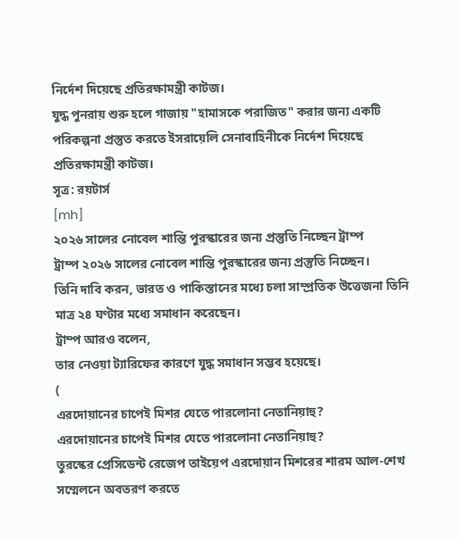নির্দেশ দিয়েছে প্রতিরক্ষামন্ত্রী কাটজ।
যুদ্ধ পুনরায় শুরু হলে গাজায় "হামাসকে পরাজিত" করার জন্য একটি পরিকল্পনা প্রস্তুত করতে ইসরায়েলি সেনাবাহিনীকে নির্দেশ দিয়েছে প্রতিরক্ষামন্ত্রী কাটজ।
সূত্র: রয়টার্স
[mh]
২০২৬ সালের নোবেল শান্তি পুরস্কারের জন্য প্রস্তুতি নিচ্ছেন ট্রাম্প
ট্রাম্প ২০২৬ সালের নোবেল শান্তি পুরস্কারের জন্য প্রস্তুতি নিচ্ছেন।
তিনি দাবি করন, ভারত ও পাকিস্তানের মধ্যে চলা সাম্প্রতিক উত্তেজনা তিনি মাত্র ২৪ ঘণ্টার মধ্যে সমাধান করেছেন।
ট্রাম্প আরও বলেন,
তার নেওয়া ট্যারিফের কারণে যুদ্ধ সমাধান সম্ভব হয়েছে।
(
এরদোয়ানের চাপেই মিশর যেতে পারলোনা নেতানিয়াহু?
এরদোয়ানের চাপেই মিশর যেতে পারলোনা নেতানিয়াহু?
তুরস্কের প্রেসিডেন্ট রেজেপ তাইয়েপ এরদোয়ান মিশরের শারম আল-শেখ সম্মেলনে অবতরণ করতে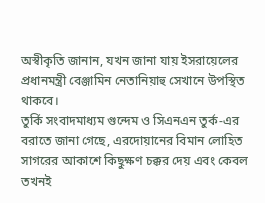অস্বীকৃতি জানান, যখন জানা যায় ইসরায়েলের প্রধানমন্ত্রী বেঞ্জামিন নেতানিয়াহু সেখানে উপস্থিত থাকবে।
তুর্কি সংবাদমাধ্যম গুন্দেম ও সিএনএন তুর্ক-এর বরাতে জানা গেছে, এরদোয়ানের বিমান লোহিত সাগরের আকাশে কিছুক্ষণ চক্কর দেয় এবং কেবল তখনই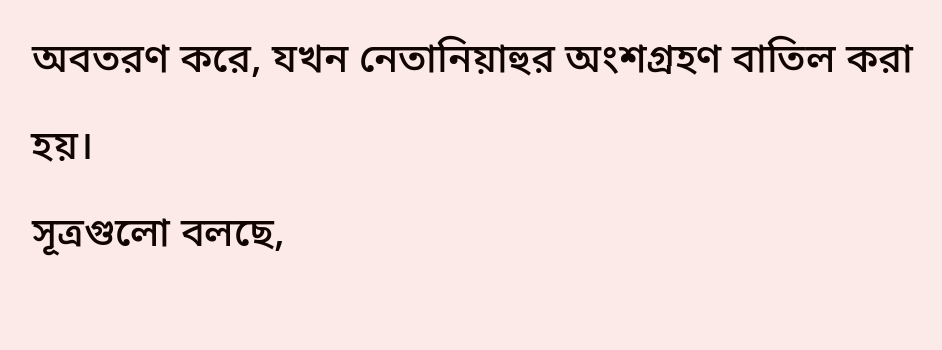অবতরণ করে, যখন নেতানিয়াহুর অংশগ্রহণ বাতিল করা হয়।
সূত্রগুলো বলছে,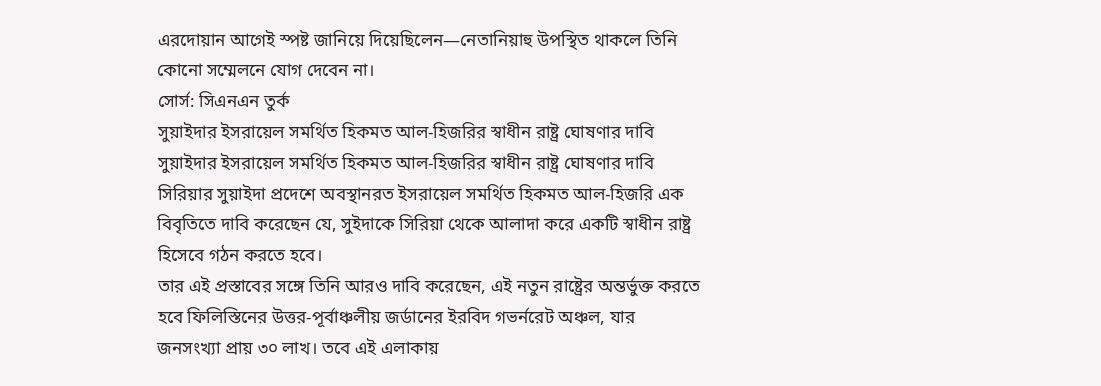এরদোয়ান আগেই স্পষ্ট জানিয়ে দিয়েছিলেন—নেতানিয়াহু উপস্থিত থাকলে তিনি কোনো সম্মেলনে যোগ দেবেন না।
সোর্স: সিএনএন তুর্ক
সুয়াইদার ইসরায়েল সমর্থিত হিকমত আল-হিজরির স্বাধীন রাষ্ট্র ঘোষণার দাবি
সুয়াইদার ইসরায়েল সমর্থিত হিকমত আল-হিজরির স্বাধীন রাষ্ট্র ঘোষণার দাবি
সিরিয়ার সুয়াইদা প্রদেশে অবস্থানরত ইসরায়েল সমর্থিত হিকমত আল-হিজরি এক বিবৃতিতে দাবি করেছেন যে, সুইদাকে সিরিয়া থেকে আলাদা করে একটি স্বাধীন রাষ্ট্র হিসেবে গঠন করতে হবে।
তার এই প্রস্তাবের সঙ্গে তিনি আরও দাবি করেছেন, এই নতুন রাষ্ট্রের অন্তর্ভুক্ত করতে হবে ফিলিস্তিনের উত্তর-পূর্বাঞ্চলীয় জর্ডানের ইরবিদ গভর্নরেট অঞ্চল, যার জনসংখ্যা প্রায় ৩০ লাখ। তবে এই এলাকায়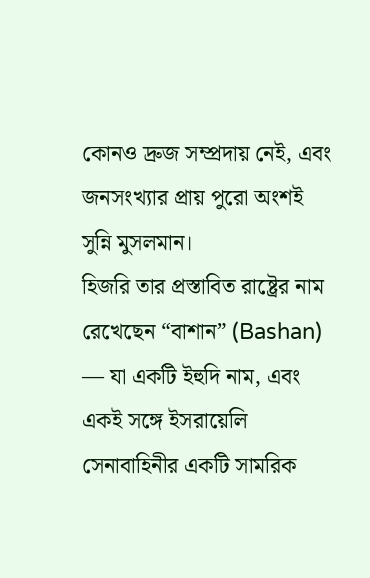কোনও দ্রুজ সম্প্রদায় নেই, এবং জনসংখ্যার প্রায় পুরো অংশই সুন্নি মুসলমান।
হিজরি তার প্রস্তাবিত রাষ্ট্রের নাম রেখেছেন “বাশান” (Bashan) — যা একটি ইহুদি নাম, এবং একই সঙ্গে ইসরায়েলি সেনাবাহিনীর একটি সামরিক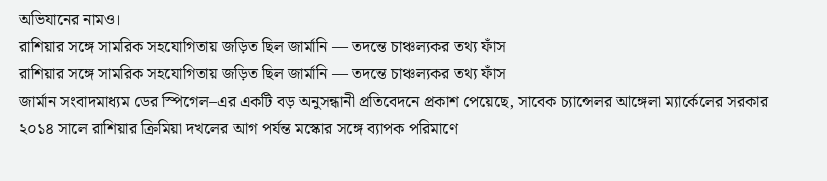অভিযানের নামও।
রাশিয়ার সঙ্গে সামরিক সহযোগিতায় জড়িত ছিল জার্মানি — তদন্তে চাঞ্চল্যকর তথ্য ফাঁস
রাশিয়ার সঙ্গে সামরিক সহযোগিতায় জড়িত ছিল জার্মানি — তদন্তে চাঞ্চল্যকর তথ্য ফাঁস
জার্মান সংবাদমাধ্যম ডের স্পিগেল–এর একটি বড় অনুসন্ধানী প্রতিবেদনে প্রকাশ পেয়েছে, সাবেক চ্যান্সেলর আঙ্গেলা ম্যার্কেলের সরকার ২০১৪ সালে রাশিয়ার ক্রিমিয়া দখলের আগ পর্যন্ত মস্কোর সঙ্গে ব্যাপক পরিমাণে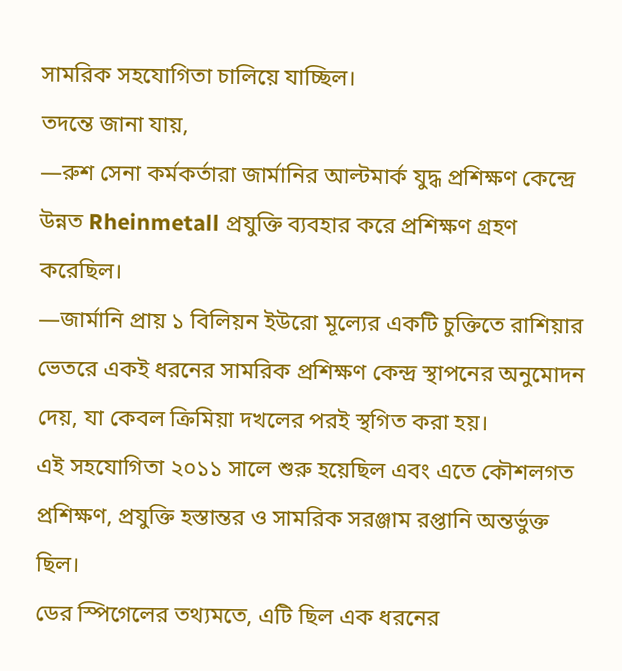সামরিক সহযোগিতা চালিয়ে যাচ্ছিল।
তদন্তে জানা যায়,
—রুশ সেনা কর্মকর্তারা জার্মানির আল্টমার্ক যুদ্ধ প্রশিক্ষণ কেন্দ্রে উন্নত Rheinmetall প্রযুক্তি ব্যবহার করে প্রশিক্ষণ গ্রহণ করেছিল।
—জার্মানি প্রায় ১ বিলিয়ন ইউরো মূল্যের একটি চুক্তিতে রাশিয়ার ভেতরে একই ধরনের সামরিক প্রশিক্ষণ কেন্দ্র স্থাপনের অনুমোদন দেয়, যা কেবল ক্রিমিয়া দখলের পরই স্থগিত করা হয়।
এই সহযোগিতা ২০১১ সালে শুরু হয়েছিল এবং এতে কৌশলগত প্রশিক্ষণ, প্রযুক্তি হস্তান্তর ও সামরিক সরঞ্জাম রপ্তানি অন্তর্ভুক্ত ছিল।
ডের স্পিগেলের তথ্যমতে, এটি ছিল এক ধরনের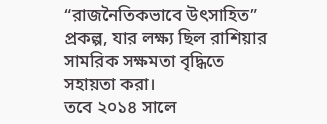“রাজনৈতিকভাবে উৎসাহিত” প্রকল্প, যার লক্ষ্য ছিল রাশিয়ার সামরিক সক্ষমতা বৃদ্ধিতে সহায়তা করা।
তবে ২০১৪ সালে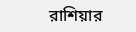রাশিয়ার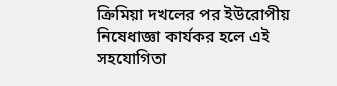ক্রিমিয়া দখলের পর ইউরোপীয় নিষেধাজ্ঞা কার্যকর হলে এই সহযোগিতা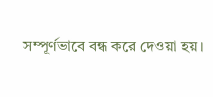সম্পূর্ণভাবে বন্ধ করে দেওয়া হয়।